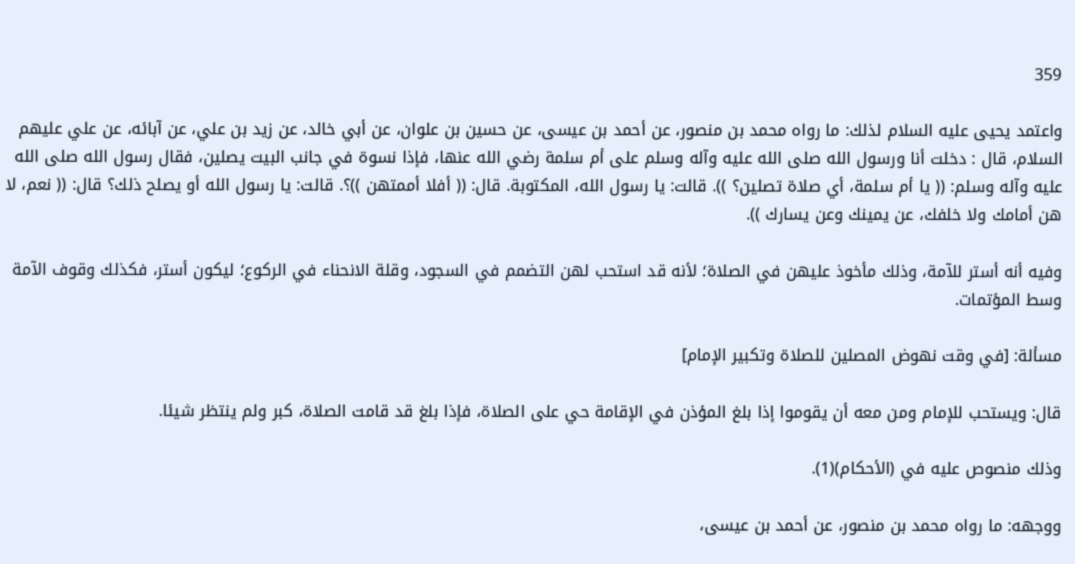359

واعتمد يحيى عليه السلام لذلك: ما رواه محمد بن منصور، عن أحمد بن عيسى، عن حسين بن علوان، عن أبي خالد، عن زيد بن علي، عن آبائه، عن علي عليهم السلام، قال : دخلت أنا ورسول الله صلى الله عليه وآله وسلم على أم سلمة رضي الله عنها، فإذا نسوة في جانب البيت يصلين، فقال رسول الله صلى الله عليه وآله وسلم: (( يا أم سلمة، أي صلاة تصلين؟ )). قالت: يا رسول الله، المكتوبة. قال: (( أفلا أممتهن ))؟. قالت: يا رسول الله أو يصلح ذلك؟ قال: (( نعم، لا هن أمامك ولا خلفك، عن يمينك وعن يسارك )).

وفيه أنه أستر للآمة، وذلك مأخوذ عليهن في الصلاة؛ لأنه قد استحب لهن التضمم في السجود، وقلة الانحناء في الركوع؛ ليكون أستر، فكذلك وقوف الآمة وسط المؤتمات.

مسألة: [في وقت نهوض المصلين للصلاة وتكبير الإمام]

قال: ويستحب للإمام ومن معه أن يقوموا إذا بلغ المؤذن في الإقامة حي على الصلاة، فإذا بلغ قد قامت الصلاة، كبر ولم ينتظر شيئا.

وذلك منصوص عليه في (الأحكام)(1).

ووجهه: ما رواه محمد بن منصور، عن أحمد بن عيسى،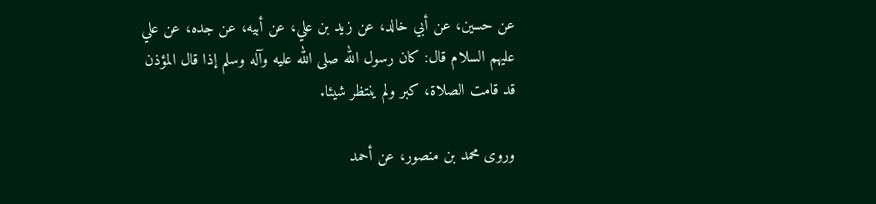عن حسين، عن أبي خالد، عن زيد بن علي، عن أبيه، عن جده، عن علي عليهم السلام قال: كان رسول الله صلى الله عليه وآله وسلم إذا قال المؤذن قد قامت الصلاة، كبر ولم ينتظر شيئا.

وروى محمد بن منصور، عن أحمد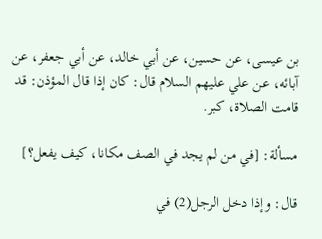بن عيسى، عن حسين، عن أبي خالد، عن أبي جعفر، عن آبائه، عن علي عليهم السلام قال: كان إذا قال المؤذن: قد قامت الصلاة، كبر.

مسألة: [في من لم يجد في الصف مكانا، كيف يفعل؟]

قال: وإذا دخل الرجل(2) في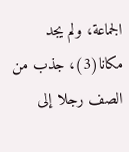الجماعة، ولم يجد مكانا(3)، جذب من الصف رجلا إلى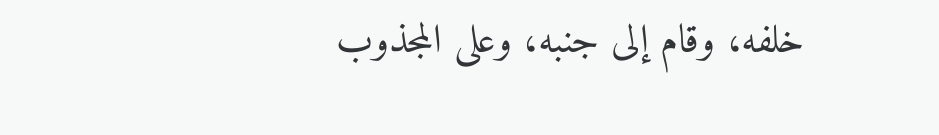خلفه، وقام إلى جنبه، وعلى المجذوب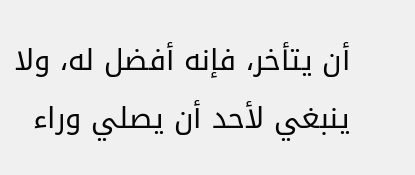أن يتأخر، فإنه أفضل له، ولا ينبغي لأحد أن يصلي وراء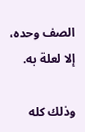الصف وحده، إلا لعلة به.

وذلك كله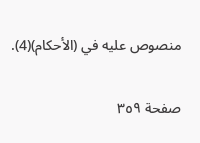منصوص عليه في (الأحكام)(4).

صفحة ٣٥٩